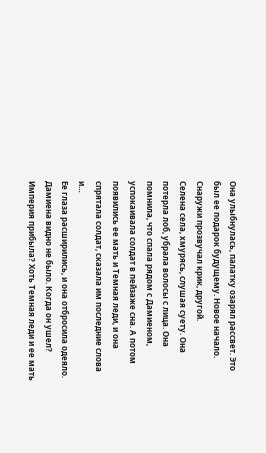Она улыбнулась, палатку озарял рассвет. Это был ее подарок будущему. Новое начало.
Снаружи прозвучал крик, другой.
Селена села, хмурясь, слушая суету. Она потерла лоб, убрала волосы с лица. Она помнила, что спала рядом с Дамиеном, успокаивала солдат в пейзаже сна. А потом появились ее мать и Темная леди, и она спрятала солдат, сказала им последние слова и…
Ее глаза расширились, и она отбросила одеяло. Дамиена видно не было. Когда он ушел? Империя прибыла? Хоть Темная леди и ее мать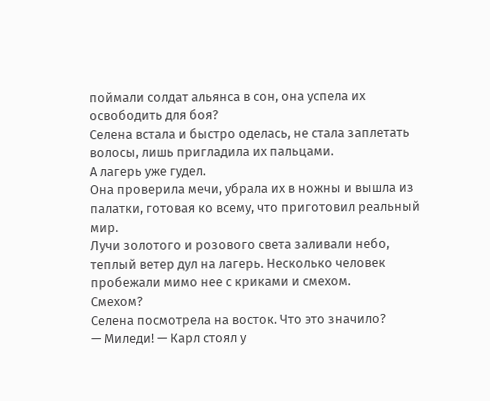поймали солдат альянса в сон, она успела их освободить для боя?
Селена встала и быстро оделась, не стала заплетать волосы, лишь пригладила их пальцами.
А лагерь уже гудел.
Она проверила мечи, убрала их в ножны и вышла из палатки, готовая ко всему, что приготовил реальный мир.
Лучи золотого и розового света заливали небо, теплый ветер дул на лагерь. Несколько человек пробежали мимо нее с криками и смехом.
Смехом?
Селена посмотрела на восток. Что это значило?
— Миледи! — Карл стоял у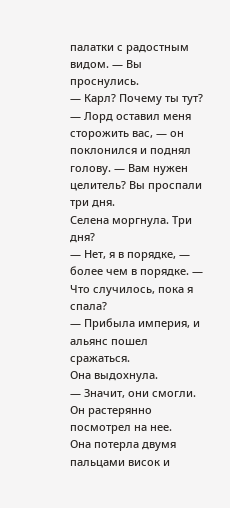палатки с радостным видом. — Вы проснулись.
— Карл? Почему ты тут?
— Лорд оставил меня сторожить вас, — он поклонился и поднял голову. — Вам нужен целитель? Вы проспали три дня.
Селена моргнула. Три дня?
— Нет, я в порядке, — более чем в порядке. — Что случилось, пока я спала?
— Прибыла империя, и альянс пошел сражаться.
Она выдохнула.
— Значит, они смогли.
Он растерянно посмотрел на нее.
Она потерла двумя пальцами висок и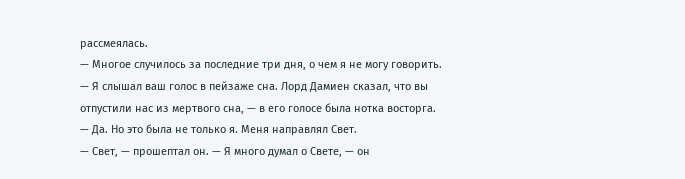рассмеялась.
— Многое случилось за последние три дня, о чем я не могу говорить.
— Я слышал ваш голос в пейзаже сна. Лорд Дамиен сказал, что вы отпустили нас из мертвого сна, — в его голосе была нотка восторга.
— Да. Но это была не только я. Меня направлял Свет.
— Свет, — прошептал он. — Я много думал о Свете, — он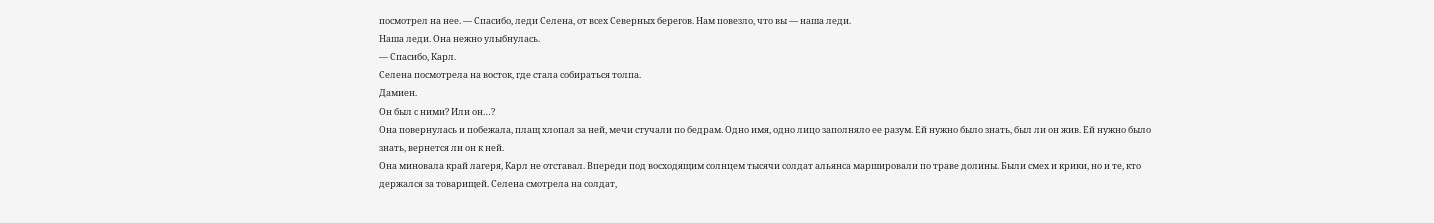посмотрел на нее. — Спасибо, леди Селена, от всех Северных берегов. Нам повезло, что вы — наша леди.
Наша леди. Она нежно улыбнулась.
— Спасибо, Карл.
Селена посмотрела на восток, где стала собираться толпа.
Дамиен.
Он был с ними? Или он…?
Она повернулась и побежала, плащ хлопал за ней, мечи стучали по бедрам. Одно имя, одно лицо заполняло ее разум. Ей нужно было знать, был ли он жив. Ей нужно было знать, вернется ли он к ней.
Она миновала край лагеря, Карл не отставал. Впереди под восходящим солнцем тысячи солдат альянса маршировали по траве долины. Были смех и крики, но и те, кто держался за товарищей. Селена смотрела на солдат,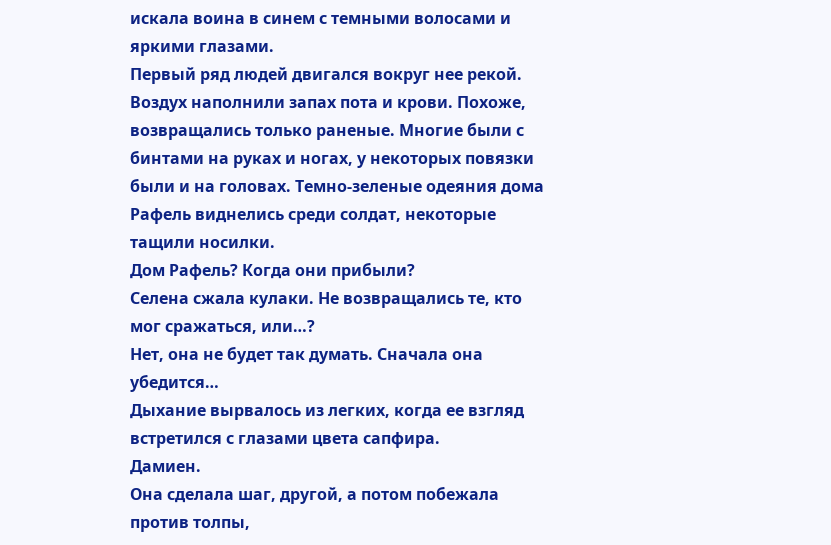искала воина в синем с темными волосами и яркими глазами.
Первый ряд людей двигался вокруг нее рекой. Воздух наполнили запах пота и крови. Похоже, возвращались только раненые. Многие были с бинтами на руках и ногах, у некоторых повязки были и на головах. Темно-зеленые одеяния дома Рафель виднелись среди солдат, некоторые тащили носилки.
Дом Рафель? Когда они прибыли?
Селена сжала кулаки. Не возвращались те, кто мог сражаться, или…?
Нет, она не будет так думать. Сначала она убедится…
Дыхание вырвалось из легких, когда ее взгляд встретился с глазами цвета сапфира.
Дамиен.
Она сделала шаг, другой, а потом побежала против толпы,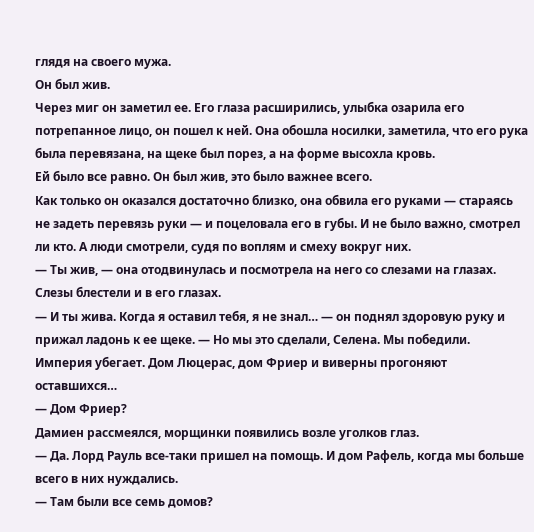глядя на своего мужа.
Он был жив.
Через миг он заметил ее. Его глаза расширились, улыбка озарила его потрепанное лицо, он пошел к ней. Она обошла носилки, заметила, что его рука была перевязана, на щеке был порез, а на форме высохла кровь.
Ей было все равно. Он был жив, это было важнее всего.
Как только он оказался достаточно близко, она обвила его руками — стараясь не задеть перевязь руки — и поцеловала его в губы. И не было важно, смотрел ли кто. А люди смотрели, судя по воплям и смеху вокруг них.
— Ты жив, — она отодвинулась и посмотрела на него со слезами на глазах.
Слезы блестели и в его глазах.
— И ты жива. Когда я оставил тебя, я не знал… — он поднял здоровую руку и прижал ладонь к ее щеке. — Но мы это сделали, Селена. Мы победили. Империя убегает. Дом Люцерас, дом Фриер и виверны прогоняют оставшихся…
— Дом Фриер?
Дамиен рассмеялся, морщинки появились возле уголков глаз.
— Да. Лорд Рауль все-таки пришел на помощь. И дом Рафель, когда мы больше всего в них нуждались.
— Там были все семь домов?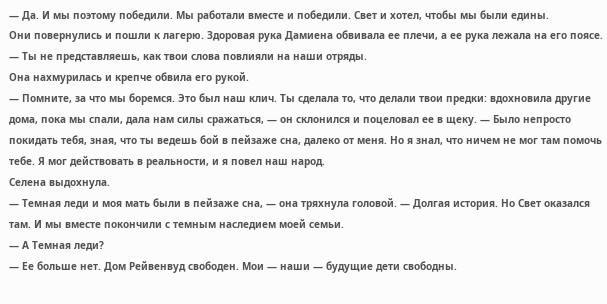— Да. И мы поэтому победили. Мы работали вместе и победили. Свет и хотел, чтобы мы были едины.
Они повернулись и пошли к лагерю. Здоровая рука Дамиена обвивала ее плечи, а ее рука лежала на его поясе.
— Ты не представляешь, как твои слова повлияли на наши отряды.
Она нахмурилась и крепче обвила его рукой.
— Помните, за что мы боремся. Это был наш клич. Ты сделала то, что делали твои предки: вдохновила другие дома, пока мы спали, дала нам силы сражаться, — он склонился и поцеловал ее в щеку. — Было непросто покидать тебя, зная, что ты ведешь бой в пейзаже сна, далеко от меня. Но я знал, что ничем не мог там помочь тебе. Я мог действовать в реальности, и я повел наш народ.
Селена выдохнула.
— Темная леди и моя мать были в пейзаже сна, — она тряхнула головой. — Долгая история. Но Свет оказался там. И мы вместе покончили с темным наследием моей семьи.
— А Темная леди?
— Ее больше нет. Дом Рейвенвуд свободен. Мои — наши — будущие дети свободны.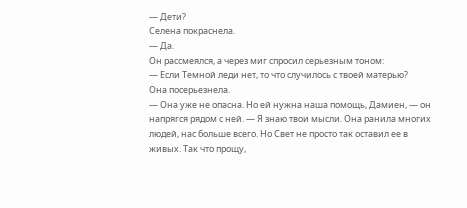— Дети?
Селена покраснела.
— Да.
Он рассмеялся, а через миг спросил серьезным тоном:
— Если Темной леди нет, то что случилось с твоей матерью?
Она посерьезнела.
— Она уже не опасна. Но ей нужна наша помощь, Дамиен, — он напрягся рядом с ней. — Я знаю твои мысли. Она ранила многих людей, нас больше всего. Но Свет не просто так оставил ее в живых. Так что прощу,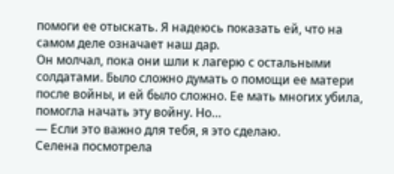помоги ее отыскать. Я надеюсь показать ей, что на самом деле означает наш дар.
Он молчал, пока они шли к лагерю с остальными солдатами. Было сложно думать о помощи ее матери после войны, и ей было сложно. Ее мать многих убила, помогла начать эту войну. Но…
— Если это важно для тебя, я это сделаю.
Селена посмотрела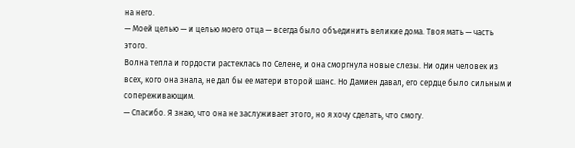на него.
— Моей целью — и целью моего отца — всегда было объединить великие дома. Твоя мать — часть этого.
Волна тепла и гордости растеклась по Селене, и она сморгнула новые слезы. Ни один человек из всех, кого она знала, не дал бы ее матери второй шанс. Но Дамиен давал, его сердце было сильным и сопереживающим.
— Спасибо. Я знаю, что она не заслуживает этого, но я хочу сделать, что смогу.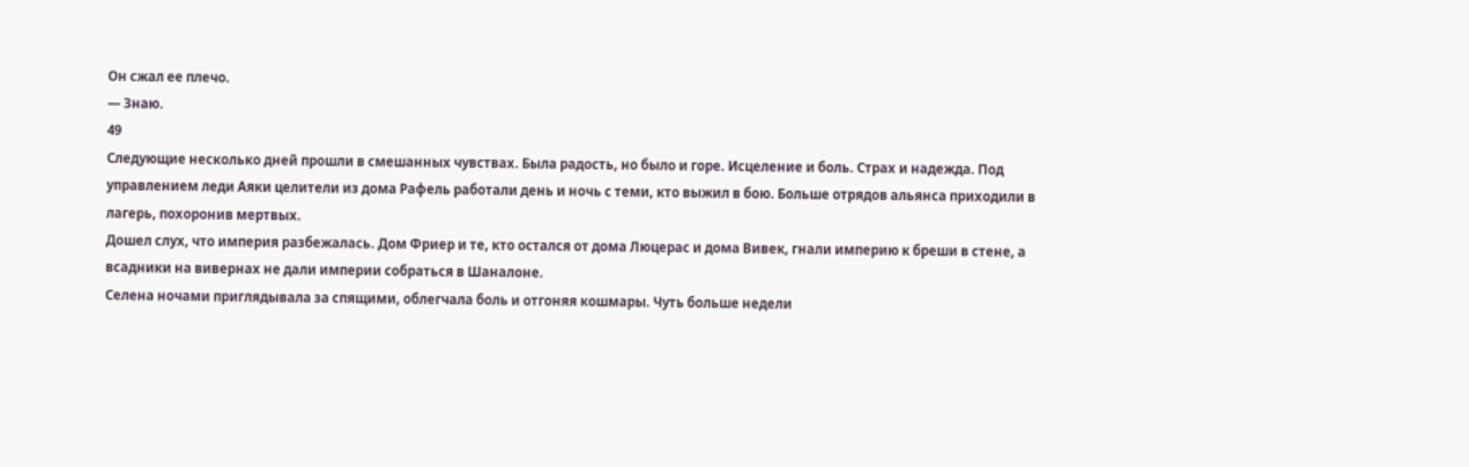Он сжал ее плечо.
— Знаю.
49
Следующие несколько дней прошли в смешанных чувствах. Была радость, но было и горе. Исцеление и боль. Страх и надежда. Под управлением леди Аяки целители из дома Рафель работали день и ночь с теми, кто выжил в бою. Больше отрядов альянса приходили в лагерь, похоронив мертвых.
Дошел слух, что империя разбежалась. Дом Фриер и те, кто остался от дома Люцерас и дома Вивек, гнали империю к бреши в стене, а всадники на вивернах не дали империи собраться в Шаналоне.
Селена ночами приглядывала за спящими, облегчала боль и отгоняя кошмары. Чуть больше недели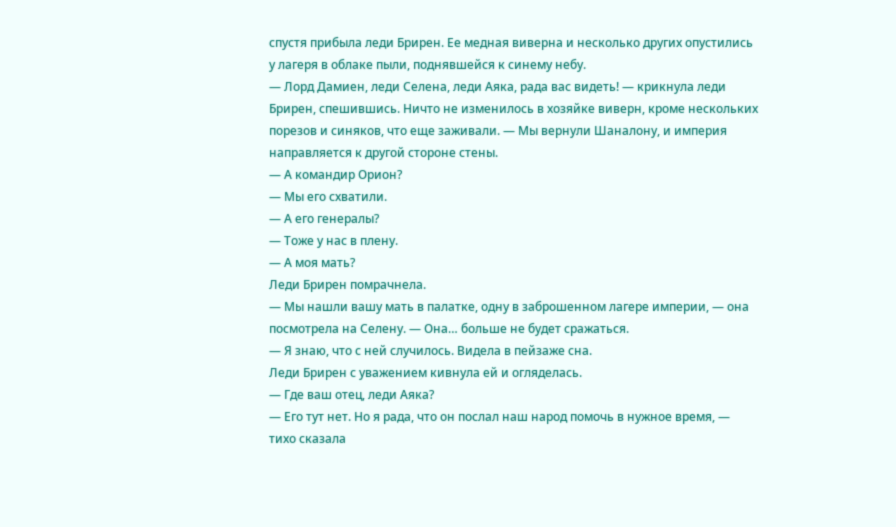спустя прибыла леди Брирен. Ее медная виверна и несколько других опустились у лагеря в облаке пыли, поднявшейся к синему небу.
— Лорд Дамиен, леди Селена, леди Аяка, рада вас видеть! — крикнула леди Брирен, спешившись. Ничто не изменилось в хозяйке виверн, кроме нескольких порезов и синяков, что еще заживали. — Мы вернули Шаналону, и империя направляется к другой стороне стены.
— А командир Орион?
— Мы его схватили.
— А его генералы?
— Тоже у нас в плену.
— А моя мать?
Леди Брирен помрачнела.
— Мы нашли вашу мать в палатке, одну в заброшенном лагере империи, — она посмотрела на Селену. — Она… больше не будет сражаться.
— Я знаю, что с ней случилось. Видела в пейзаже сна.
Леди Брирен с уважением кивнула ей и огляделась.
— Где ваш отец, леди Аяка?
— Его тут нет. Но я рада, что он послал наш народ помочь в нужное время, — тихо сказала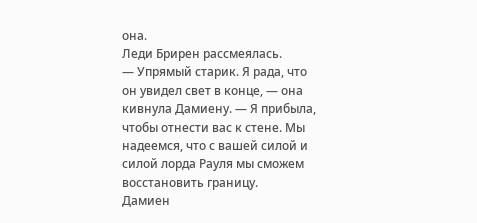она.
Леди Брирен рассмеялась.
— Упрямый старик. Я рада, что он увидел свет в конце, — она кивнула Дамиену. — Я прибыла, чтобы отнести вас к стене. Мы надеемся, что с вашей силой и силой лорда Рауля мы сможем восстановить границу.
Дамиен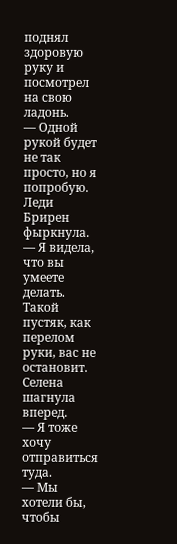поднял здоровую руку и посмотрел на свою ладонь.
— Одной рукой будет не так просто, но я попробую.
Леди Брирен фыркнула.
— Я видела, что вы умеете делать. Такой пустяк, как перелом руки, вас не остановит.
Селена шагнула вперед.
— Я тоже хочу отправиться туда.
— Мы хотели бы, чтобы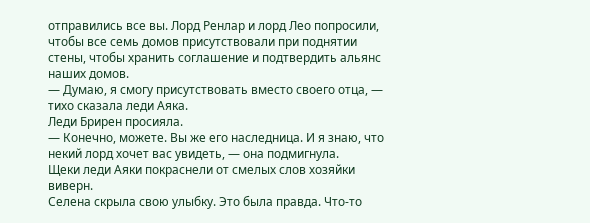отправились все вы. Лорд Ренлар и лорд Лео попросили, чтобы все семь домов присутствовали при поднятии стены, чтобы хранить соглашение и подтвердить альянс наших домов.
— Думаю, я смогу присутствовать вместо своего отца, — тихо сказала леди Аяка.
Леди Брирен просияла.
— Конечно, можете. Вы же его наследница. И я знаю, что некий лорд хочет вас увидеть, — она подмигнула.
Щеки леди Аяки покраснели от смелых слов хозяйки виверн.
Селена скрыла свою улыбку. Это была правда. Что-то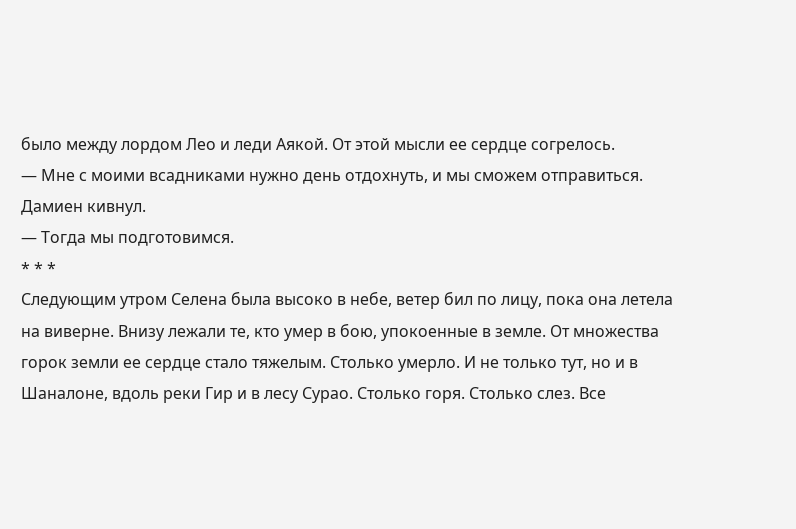было между лордом Лео и леди Аякой. От этой мысли ее сердце согрелось.
— Мне с моими всадниками нужно день отдохнуть, и мы сможем отправиться.
Дамиен кивнул.
— Тогда мы подготовимся.
* * *
Следующим утром Селена была высоко в небе, ветер бил по лицу, пока она летела на виверне. Внизу лежали те, кто умер в бою, упокоенные в земле. От множества горок земли ее сердце стало тяжелым. Столько умерло. И не только тут, но и в Шаналоне, вдоль реки Гир и в лесу Сурао. Столько горя. Столько слез. Все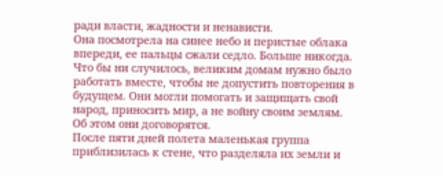ради власти, жадности и ненависти.
Она посмотрела на синее небо и перистые облака впереди, ее пальцы сжали седло. Больше никогда. Что бы ни случилось, великим домам нужно было работать вместе, чтобы не допустить повторения в будущем. Они могли помогать и защищать свой народ, приносить мир, а не войну своим землям. Об этом они договорятся.
После пяти дней полета маленькая группа приблизилась к стене, что разделяла их земли и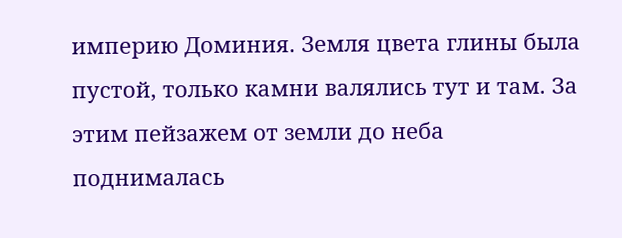империю Доминия. Земля цвета глины была пустой, только камни валялись тут и там. За этим пейзажем от земли до неба поднималась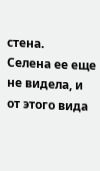стена.
Селена ее еще не видела, и от этого вида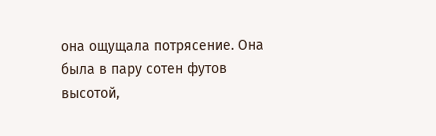она ощущала потрясение. Она была в пару сотен футов высотой,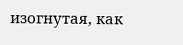изогнутая, как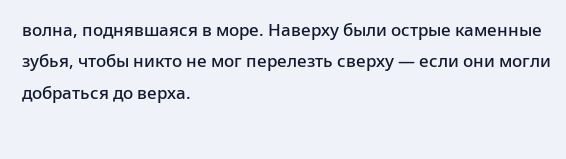волна, поднявшаяся в море. Наверху были острые каменные зубья, чтобы никто не мог перелезть сверху — если они могли добраться до верха.